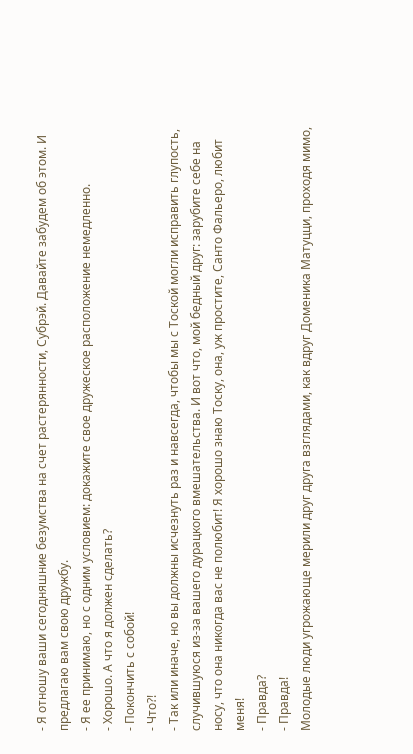- Я отношу ваши сегодняшние безумства на счет растерянности, Субрэй. Давайте забудем об этом. И предлагаю вам свою дружбу.
- Я ее принимаю, но с одним условием: докажите свое дружеское расположение немедленно.
- Хорошо. А что я должен сделать?
- Покончить с собой!
- Что?!
- Так или иначе, но вы должны исчезнуть раз и навсегда, чтобы мы с Тоской могли исправить глупость, случившуюся из-за вашего дурацкого вмешательства. И вот что, мой бедный друг: зарубите себе на носу, что она никогда вас не полюбит! Я хорошо знаю Тоску, она, уж простите, Санто Фальеро, любит меня!
- Правда?
- Правда!
Молодые люди угрожающе мерили друг друга взглядами, как вдруг Доменика Матуцци, проходя мимо,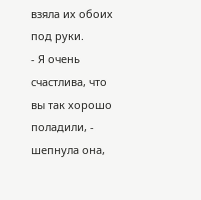взяла их обоих под руки.
- Я очень счастлива, что вы так хорошо поладили, - шепнула она,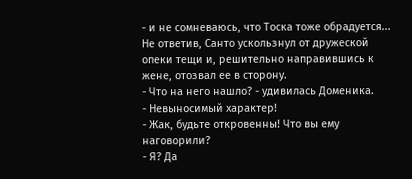- и не сомневаюсь, что Тоска тоже обрадуется...
Не ответив, Санто ускользнул от дружеской опеки тещи и, решительно направившись к жене, отозвал ее в сторону.
- Что на него нашло? - удивилась Доменика.
- Невыносимый характер!
- Жак, будьте откровенны! Что вы ему наговорили?
- Я? Да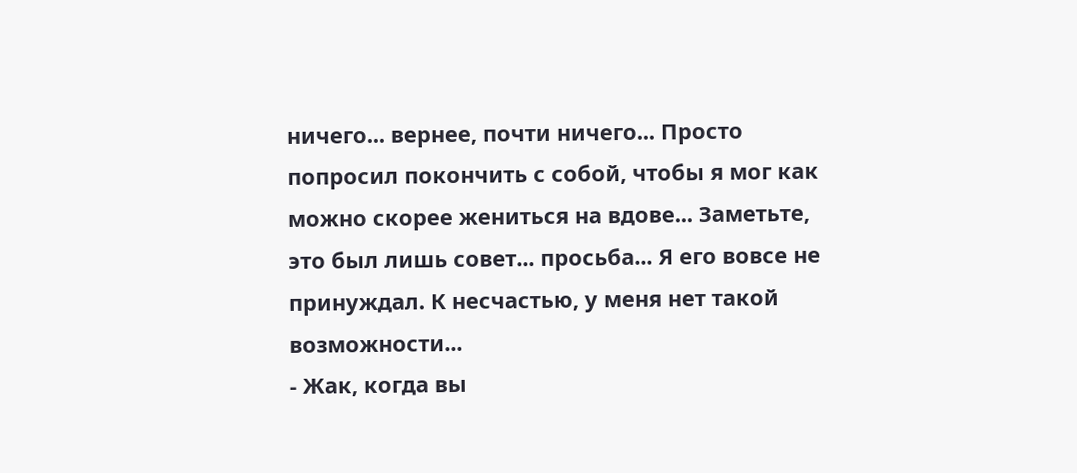ничего... вернее, почти ничего... Просто попросил покончить с собой, чтобы я мог как можно скорее жениться на вдове... Заметьте, это был лишь совет... просьба... Я его вовсе не принуждал. К несчастью, у меня нет такой возможности...
- Жак, когда вы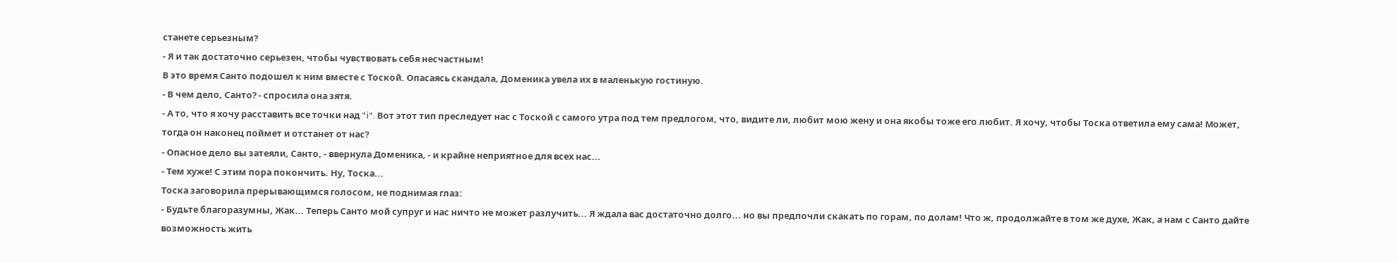станете серьезным?
- Я и так достаточно серьезен, чтобы чувствовать себя несчастным!
В это время Санто подошел к ним вместе с Тоской. Опасаясь скандала, Доменика увела их в маленькую гостиную.
- В чем дело, Санто? - спросила она зятя.
- А то, что я хочу расставить все точки над "i". Вот этот тип преследует нас с Тоской с самого утра под тем предлогом, что, видите ли, любит мою жену и она якобы тоже его любит. Я хочу, чтобы Тоска ответила ему сама! Может, тогда он наконец поймет и отстанет от нас?
- Опасное дело вы затеяли, Санто, - ввернула Доменика, - и крайне неприятное для всех нас...
- Тем хуже! С этим пора покончить. Ну, Тоска...
Тоска заговорила прерывающимся голосом, не поднимая глаз:
- Будьте благоразумны, Жак... Теперь Санто мой супруг и нас ничто не может разлучить... Я ждала вас достаточно долго... но вы предпочли скакать по горам, по долам! Что ж, продолжайте в том же духе, Жак, а нам с Санто дайте возможность жить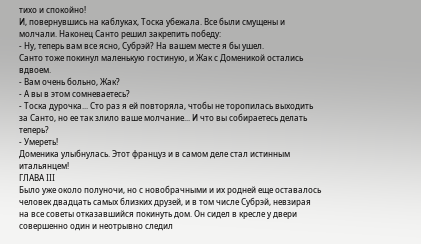тихо и спокойно!
И, повернувшись на каблуках, Тоска убежала. Все были смущены и молчали. Наконец Санто решил закрепить победу:
- Ну, теперь вам все ясно, Субрэй? На вашем месте я бы ушел.
Санто тоже покинул маленькую гостиную, и Жак с Доменикой остались вдвоем.
- Вам очень больно, Жак?
- А вы в этом сомневаетесь?
- Тоска дурочка... Сто раз я ей повторяла, чтобы не торопилась выходить за Санто, но ее так злило ваше молчание... И что вы собираетесь делать теперь?
- Умереть!
Доменика улыбнулась. Этот француз и в самом деле стал истинным итальянцем!
ГЛАВА III
Было уже около полуночи, но с новобрачными и их родней еще оставалось человек двадцать самых близких друзей, и в том числе Субрэй, невзирая на все советы отказавшийся покинуть дом. Он сидел в кресле у двери совершенно один и неотрывно следил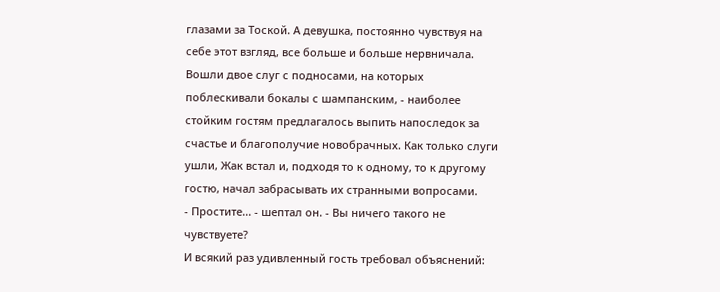глазами за Тоской. А девушка, постоянно чувствуя на себе этот взгляд, все больше и больше нервничала. Вошли двое слуг с подносами, на которых поблескивали бокалы с шампанским, - наиболее стойким гостям предлагалось выпить напоследок за счастье и благополучие новобрачных. Как только слуги ушли, Жак встал и, подходя то к одному, то к другому гостю, начал забрасывать их странными вопросами.
- Простите... - шептал он. - Вы ничего такого не чувствуете?
И всякий раз удивленный гость требовал объяснений: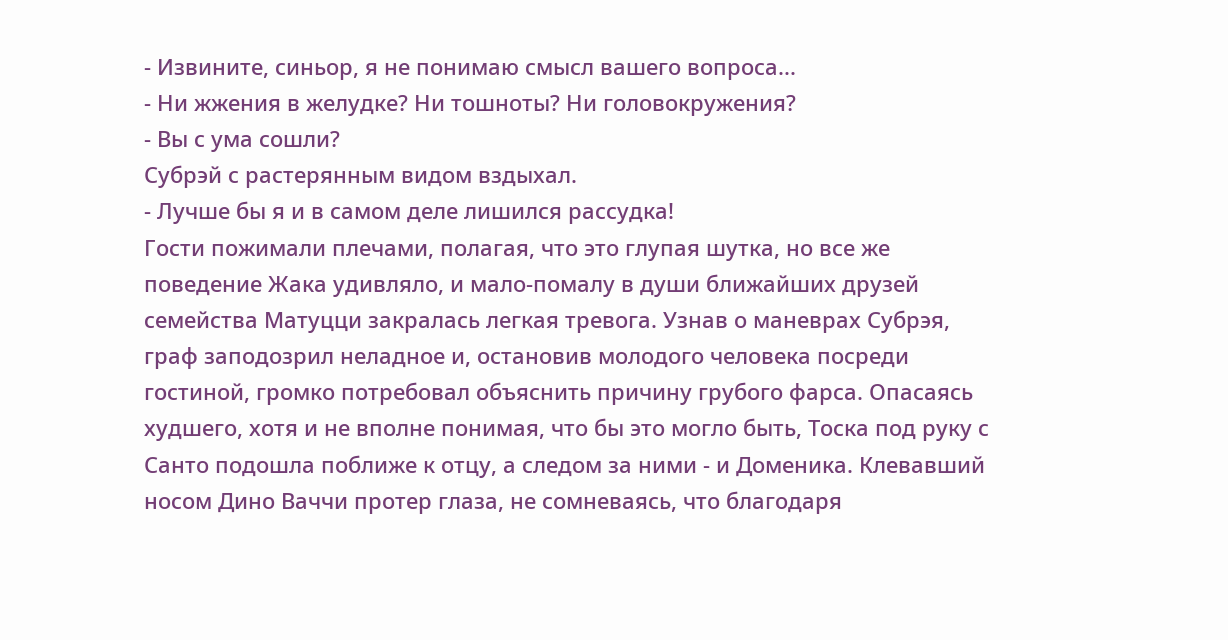- Извините, синьор, я не понимаю смысл вашего вопроса...
- Ни жжения в желудке? Ни тошноты? Ни головокружения?
- Вы с ума сошли?
Субрэй с растерянным видом вздыхал.
- Лучше бы я и в самом деле лишился рассудка!
Гости пожимали плечами, полагая, что это глупая шутка, но все же поведение Жака удивляло, и мало-помалу в души ближайших друзей семейства Матуцци закралась легкая тревога. Узнав о маневрах Субрэя, граф заподозрил неладное и, остановив молодого человека посреди гостиной, громко потребовал объяснить причину грубого фарса. Опасаясь худшего, хотя и не вполне понимая, что бы это могло быть, Тоска под руку с Санто подошла поближе к отцу, а следом за ними - и Доменика. Клевавший носом Дино Ваччи протер глаза, не сомневаясь, что благодаря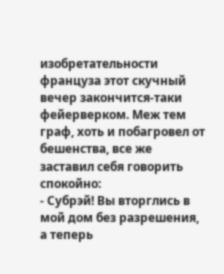изобретательности француза этот скучный вечер закончится-таки фейерверком. Меж тем граф, хоть и побагровел от бешенства, все же заставил себя говорить спокойно:
- Субрэй! Вы вторглись в мой дом без разрешения, а теперь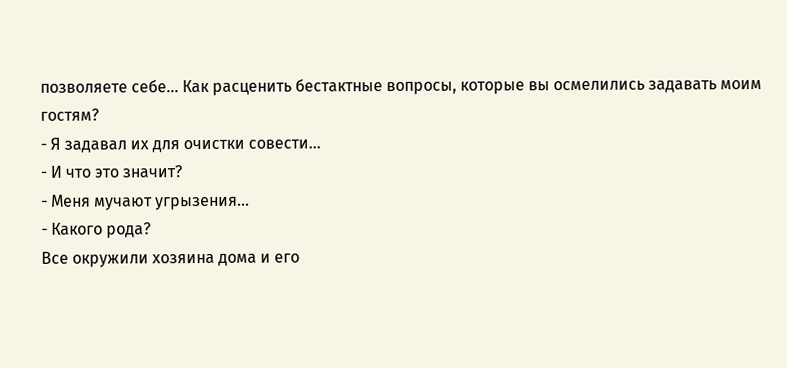позволяете себе... Как расценить бестактные вопросы, которые вы осмелились задавать моим гостям?
- Я задавал их для очистки совести...
- И что это значит?
- Меня мучают угрызения...
- Какого рода?
Все окружили хозяина дома и его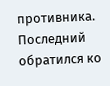противника. Последний обратился ко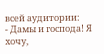всей аудитории:
- Дамы и господа! Я хочу,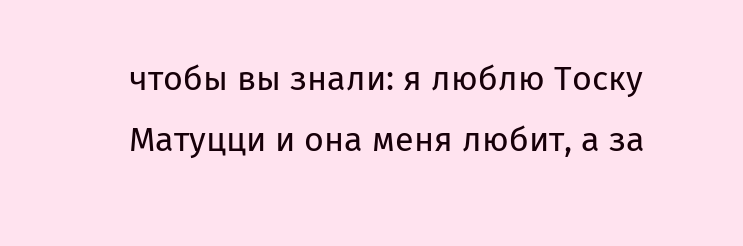чтобы вы знали: я люблю Тоску Матуцци и она меня любит, а за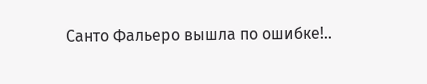Санто Фальеро вышла по ошибке!..